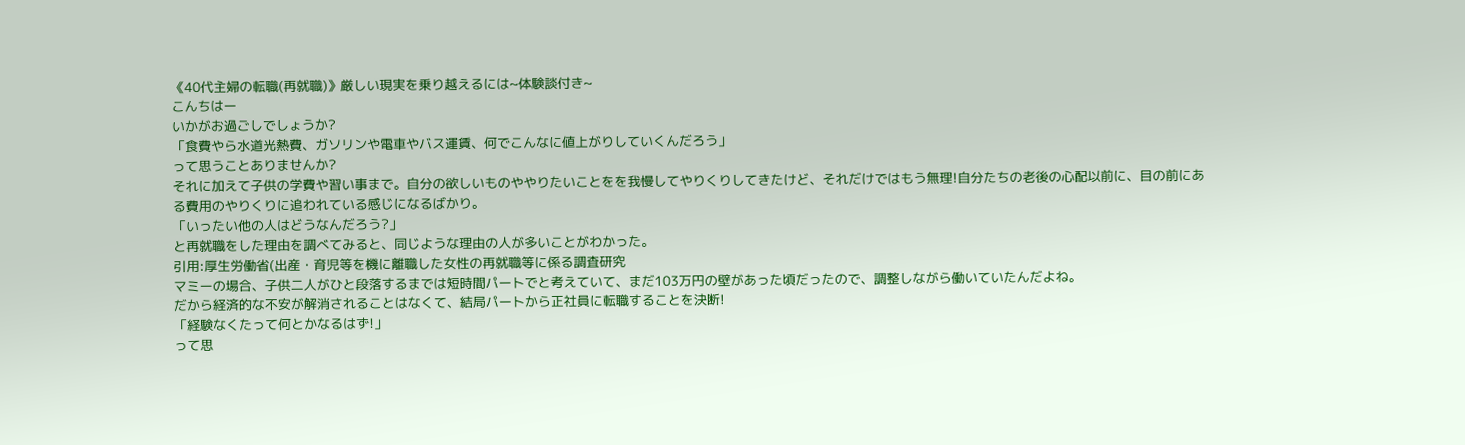《40代主婦の転職(再就職)》厳しい現実を乗り越えるには~体験談付き~
こんちはー
いかがお過ごしでしょうか?
「食費やら水道光熱費、ガソリンや電車やバス運賃、何でこんなに値上がりしていくんだろう」
って思うことありませんか?
それに加えて子供の学費や習い事まで。自分の欲しいものややりたいことをを我慢してやりくりしてきたけど、それだけではもう無理!自分たちの老後の心配以前に、目の前にある費用のやりくりに追われている感じになるばかり。
「いったい他の人はどうなんだろう?」
と再就職をした理由を調べてみると、同じような理由の人が多いことがわかった。
引用:厚生労働省(出産・育児等を機に離職した女性の再就職等に係る調査研究
マミーの場合、子供二人がひと段落するまでは短時間パートでと考えていて、まだ103万円の壁があった頃だったので、調整しながら働いていたんだよね。
だから経済的な不安が解消されることはなくて、結局パートから正社員に転職することを決断!
「経験なくたって何とかなるはず!」
って思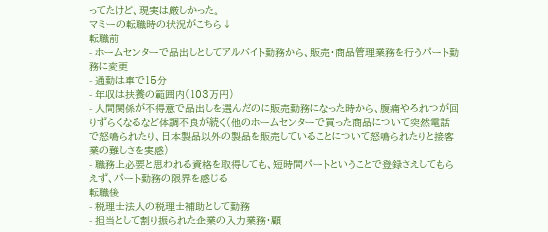ってたけど、現実は厳しかった。
マミーの転職時の状況がこちら↓
転職前
- ホームセンターで品出しとしてアルバイト勤務から、販売・商品管理業務を行うパート勤務に変更
- 通勤は車で15分
- 年収は扶養の範囲内(103万円)
- 人間関係が不得意で品出しを選んだのに販売勤務になった時から、腹痛やろれつが回りずらくなるなど体調不良が続く(他のホームセンターで買った商品について突然電話で怒鳴られたり、日本製品以外の製品を販売していることについて怒鳴られたりと接客業の難しさを実感)
- 職務上必要と思われる資格を取得しても、短時間パートということで登録さえしてもらえず、パート勤務の限界を感じる
転職後
- 税理士法人の税理士補助として勤務
- 担当として割り振られた企業の入力業務・顧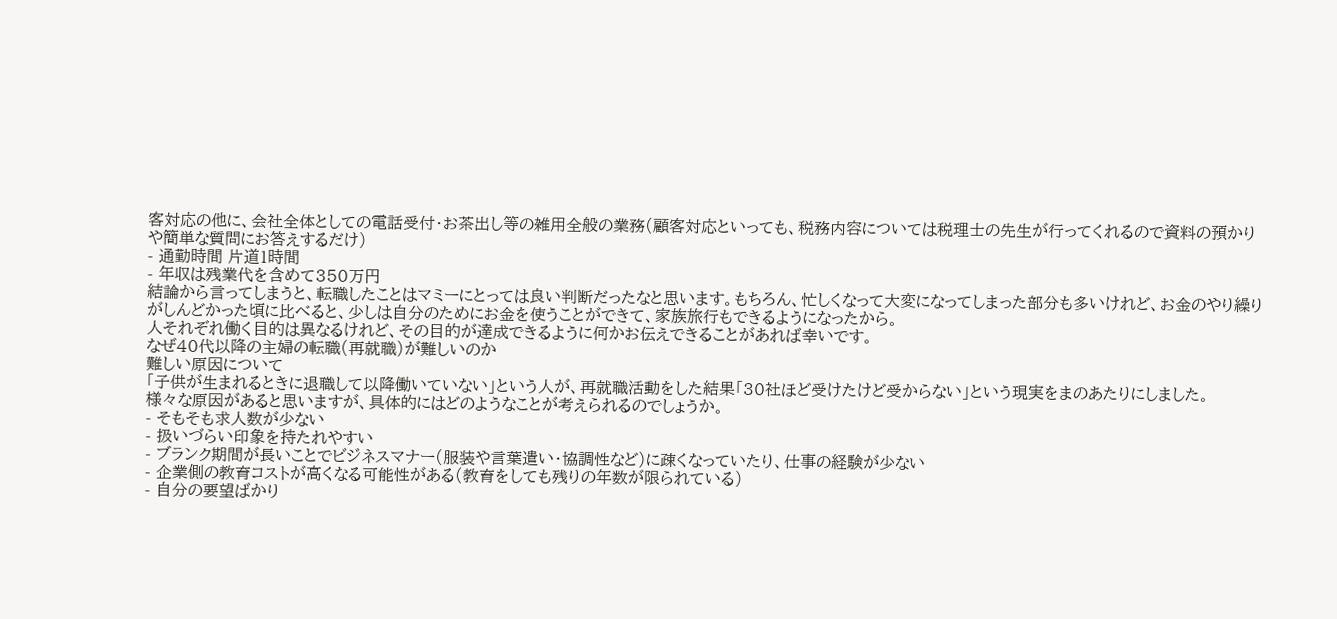客対応の他に、会社全体としての電話受付・お茶出し等の雑用全般の業務(顧客対応といっても、税務内容については税理士の先生が行ってくれるので資料の預かりや簡単な質問にお答えするだけ)
- 通勤時間 片道1時間
- 年収は残業代を含めて350万円
結論から言ってしまうと、転職したことはマミーにとっては良い判断だったなと思います。もちろん、忙しくなって大変になってしまった部分も多いけれど、お金のやり繰りがしんどかった頃に比べると、少しは自分のためにお金を使うことができて、家族旅行もできるようになったから。
人それぞれ働く目的は異なるけれど、その目的が達成できるように何かお伝えできることがあれば幸いです。
なぜ40代以降の主婦の転職(再就職)が難しいのか
難しい原因について
「子供が生まれるときに退職して以降働いていない」という人が、再就職活動をした結果「30社ほど受けたけど受からない」という現実をまのあたりにしました。
様々な原因があると思いますが、具体的にはどのようなことが考えられるのでしょうか。
- そもそも求人数が少ない
- 扱いづらい印象を持たれやすい
- ブランク期間が長いことでビジネスマナー(服装や言葉遣い・協調性など)に疎くなっていたり、仕事の経験が少ない
- 企業側の教育コストが高くなる可能性がある(教育をしても残りの年数が限られている)
- 自分の要望ばかり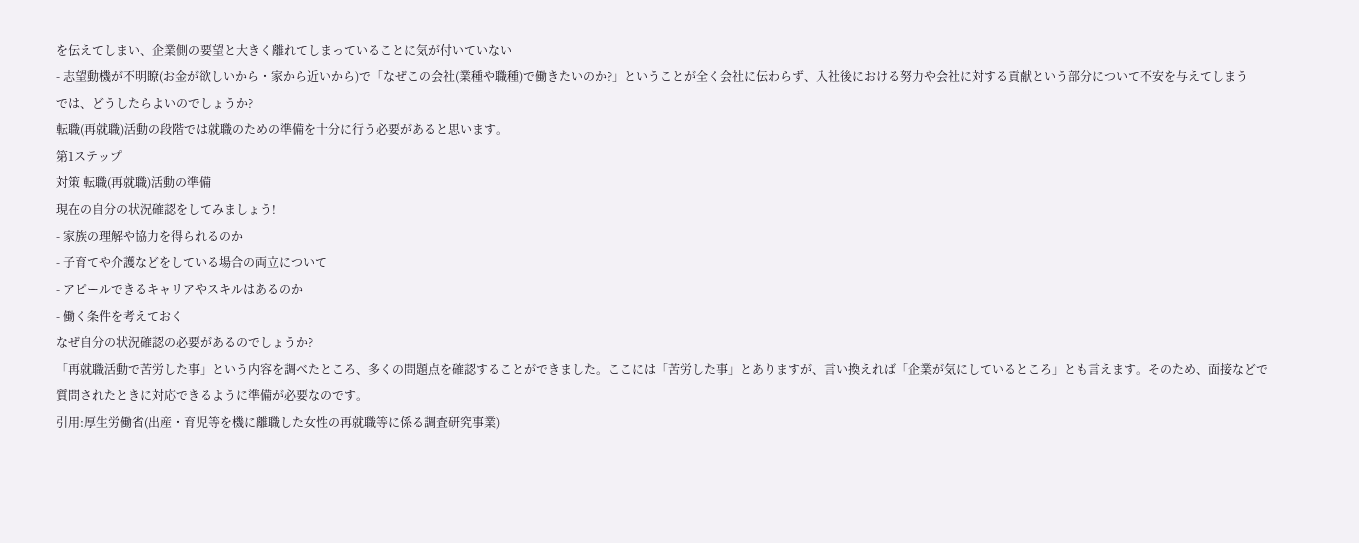を伝えてしまい、企業側の要望と大きく離れてしまっていることに気が付いていない
- 志望動機が不明瞭(お金が欲しいから・家から近いから)で「なぜこの会社(業種や職種)で働きたいのか?」ということが全く会社に伝わらず、入社後における努力や会社に対する貢献という部分について不安を与えてしまう
では、どうしたらよいのでしょうか?
転職(再就職)活動の段階では就職のための準備を十分に行う必要があると思います。
第1ステップ
対策 転職(再就職)活動の準備
現在の自分の状況確認をしてみましょう!
- 家族の理解や協力を得られるのか
- 子育てや介護などをしている場合の両立について
- アピールできるキャリアやスキルはあるのか
- 働く条件を考えておく
なぜ自分の状況確認の必要があるのでしょうか?
「再就職活動で苦労した事」という内容を調べたところ、多くの問題点を確認することができました。ここには「苦労した事」とありますが、言い換えれば「企業が気にしているところ」とも言えます。そのため、面接などで質問されたときに対応できるように準備が必要なのです。
引用:厚生労働省(出産・育児等を機に離職した女性の再就職等に係る調査研究事業)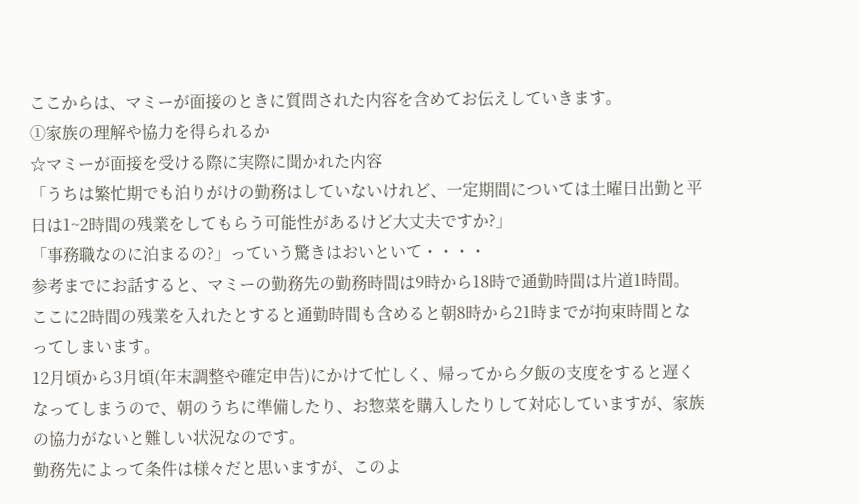ここからは、マミーが面接のときに質問された内容を含めてお伝えしていきます。
①家族の理解や協力を得られるか
☆マミーが面接を受ける際に実際に聞かれた内容
「うちは繁忙期でも泊りがけの勤務はしていないけれど、一定期間については土曜日出勤と平日は1~2時間の残業をしてもらう可能性があるけど大丈夫ですか?」
「事務職なのに泊まるの?」っていう驚きはおいといて・・・・
参考までにお話すると、マミーの勤務先の勤務時間は9時から18時で通勤時間は片道1時間。ここに2時間の残業を入れたとすると通勤時間も含めると朝8時から21時までが拘束時間となってしまいます。
12月頃から3月頃(年末調整や確定申告)にかけて忙しく、帰ってから夕飯の支度をすると遅くなってしまうので、朝のうちに準備したり、お惣菜を購入したりして対応していますが、家族の協力がないと難しい状況なのです。
勤務先によって条件は様々だと思いますが、このよ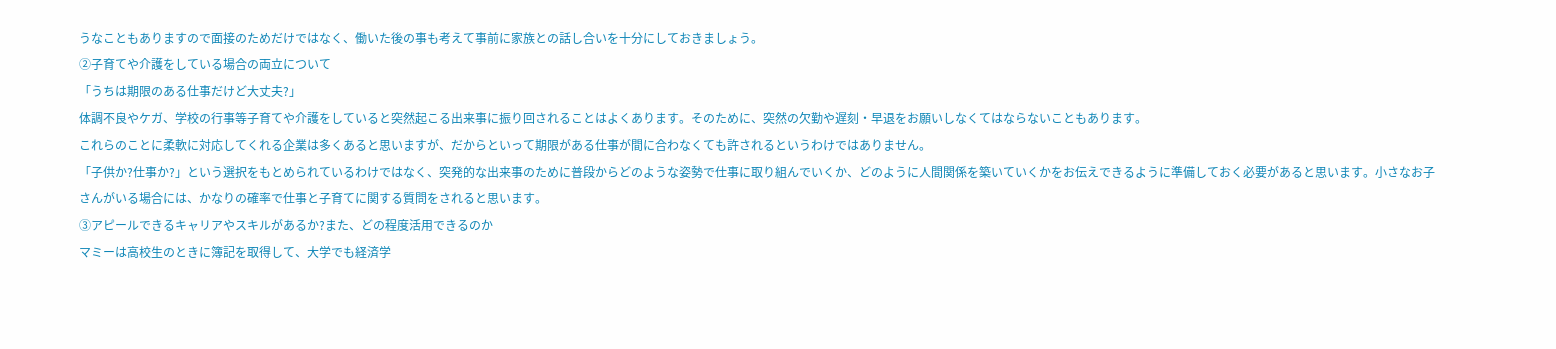うなこともありますので面接のためだけではなく、働いた後の事も考えて事前に家族との話し合いを十分にしておきましょう。
②子育てや介護をしている場合の両立について
「うちは期限のある仕事だけど大丈夫?」
体調不良やケガ、学校の行事等子育てや介護をしていると突然起こる出来事に振り回されることはよくあります。そのために、突然の欠勤や遅刻・早退をお願いしなくてはならないこともあります。
これらのことに柔軟に対応してくれる企業は多くあると思いますが、だからといって期限がある仕事が間に合わなくても許されるというわけではありません。
「子供か?仕事か?」という選択をもとめられているわけではなく、突発的な出来事のために普段からどのような姿勢で仕事に取り組んでいくか、どのように人間関係を築いていくかをお伝えできるように準備しておく必要があると思います。小さなお子さんがいる場合には、かなりの確率で仕事と子育てに関する質問をされると思います。
③アピールできるキャリアやスキルがあるか?また、どの程度活用できるのか
マミーは高校生のときに簿記を取得して、大学でも経済学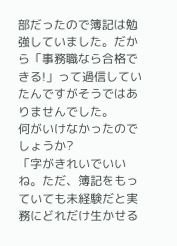部だったので簿記は勉強していました。だから「事務職なら合格できる!」って過信していたんですがそうではありませんでした。
何がいけなかったのでしょうか?
「字がきれいでいいね。ただ、簿記をもっていても未経験だと実務にどれだけ生かせる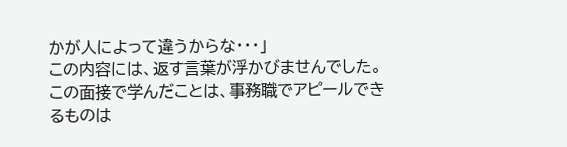かが人によって違うからな・・・」
この内容には、返す言葉が浮かびませんでした。
この面接で学んだことは、事務職でアピールできるものは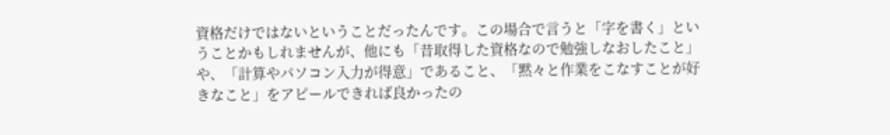資格だけではないということだったんです。この場合で言うと「字を書く」ということかもしれませんが、他にも「昔取得した資格なので勉強しなおしたこと」や、「計算やパソコン入力が得意」であること、「黙々と作業をこなすことが好きなこと」をアピールできれば良かったの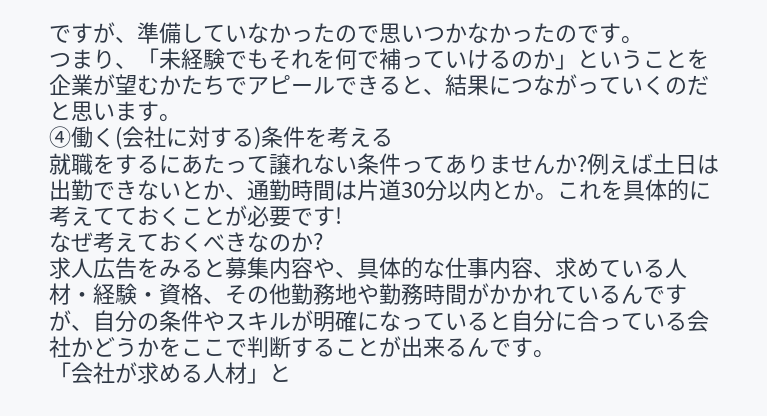ですが、準備していなかったので思いつかなかったのです。
つまり、「未経験でもそれを何で補っていけるのか」ということを企業が望むかたちでアピールできると、結果につながっていくのだと思います。
④働く(会社に対する)条件を考える
就職をするにあたって譲れない条件ってありませんか?例えば土日は出勤できないとか、通勤時間は片道30分以内とか。これを具体的に考えてておくことが必要です!
なぜ考えておくべきなのか?
求人広告をみると募集内容や、具体的な仕事内容、求めている人材・経験・資格、その他勤務地や勤務時間がかかれているんですが、自分の条件やスキルが明確になっていると自分に合っている会社かどうかをここで判断することが出来るんです。
「会社が求める人材」と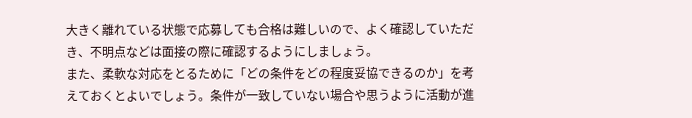大きく離れている状態で応募しても合格は難しいので、よく確認していただき、不明点などは面接の際に確認するようにしましょう。
また、柔軟な対応をとるために「どの条件をどの程度妥協できるのか」を考えておくとよいでしょう。条件が一致していない場合や思うように活動が進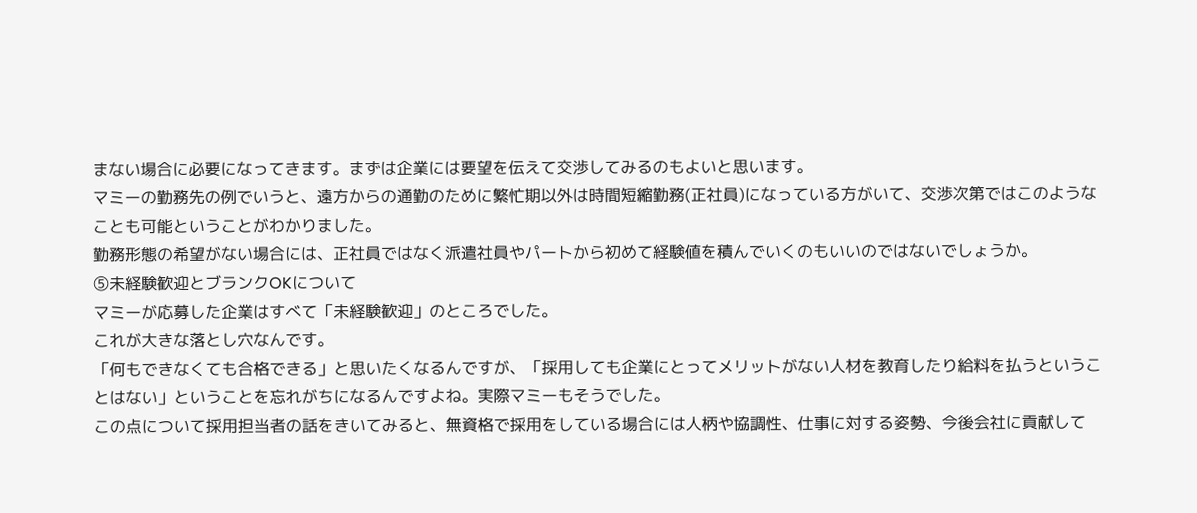まない場合に必要になってきます。まずは企業には要望を伝えて交渉してみるのもよいと思います。
マミーの勤務先の例でいうと、遠方からの通勤のために繁忙期以外は時間短縮勤務(正社員)になっている方がいて、交渉次第ではこのようなことも可能ということがわかりました。
勤務形態の希望がない場合には、正社員ではなく派遣社員やパートから初めて経験値を積んでいくのもいいのではないでしょうか。
⑤未経験歓迎とブランクOKについて
マミーが応募した企業はすべて「未経験歓迎」のところでした。
これが大きな落とし穴なんです。
「何もできなくても合格できる」と思いたくなるんですが、「採用しても企業にとってメリットがない人材を教育したり給料を払うということはない」ということを忘れがちになるんですよね。実際マミーもそうでした。
この点について採用担当者の話をきいてみると、無資格で採用をしている場合には人柄や協調性、仕事に対する姿勢、今後会社に貢献して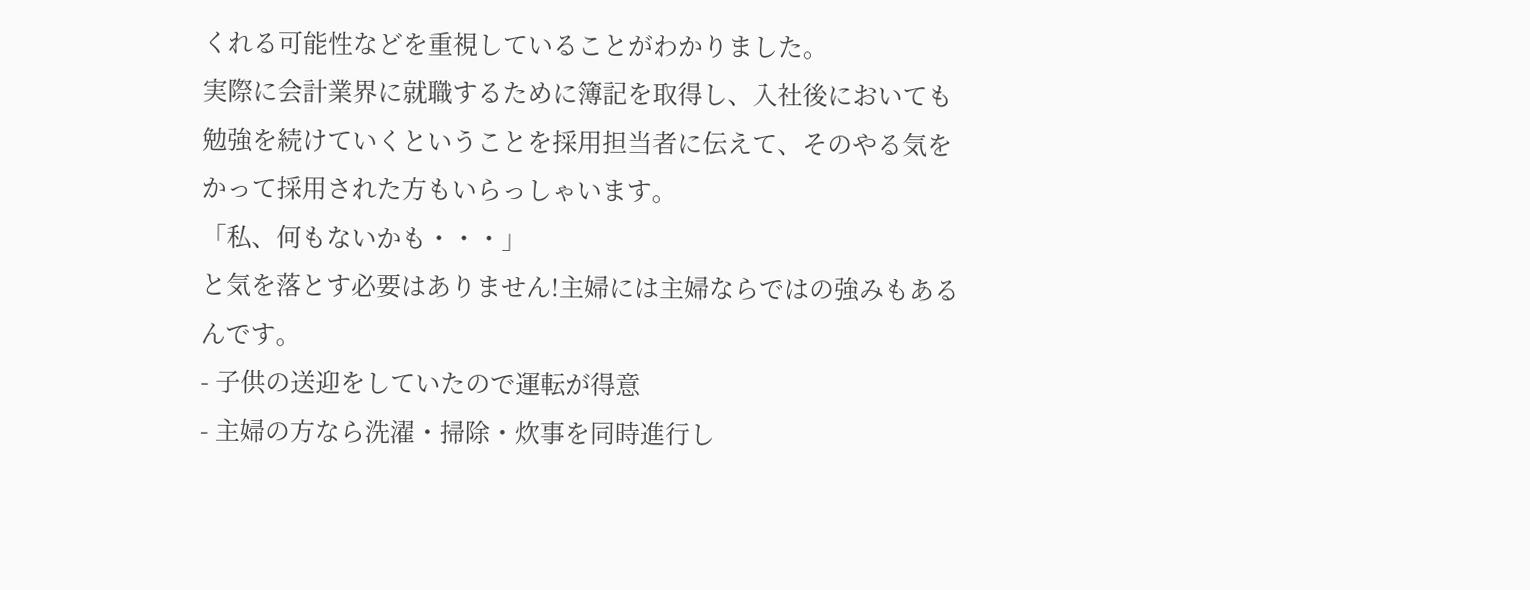くれる可能性などを重視していることがわかりました。
実際に会計業界に就職するために簿記を取得し、入社後においても勉強を続けていくということを採用担当者に伝えて、そのやる気をかって採用された方もいらっしゃいます。
「私、何もないかも・・・」
と気を落とす必要はありません!主婦には主婦ならではの強みもあるんです。
- 子供の送迎をしていたので運転が得意
- 主婦の方なら洗濯・掃除・炊事を同時進行し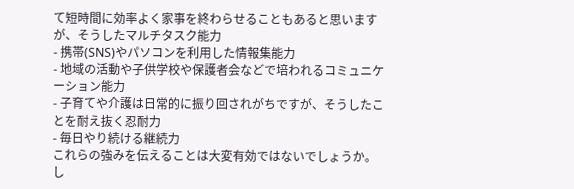て短時間に効率よく家事を終わらせることもあると思いますが、そうしたマルチタスク能力
- 携帯(SNS)やパソコンを利用した情報集能力
- 地域の活動や子供学校や保護者会などで培われるコミュニケーション能力
- 子育てや介護は日常的に振り回されがちですが、そうしたことを耐え抜く忍耐力
- 毎日やり続ける継続力
これらの強みを伝えることは大変有効ではないでしょうか。
し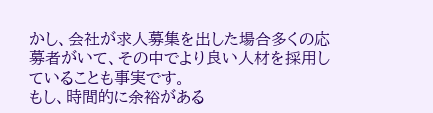かし、会社が求人募集を出した場合多くの応募者がいて、その中でより良い人材を採用していることも事実です。
もし、時間的に余裕がある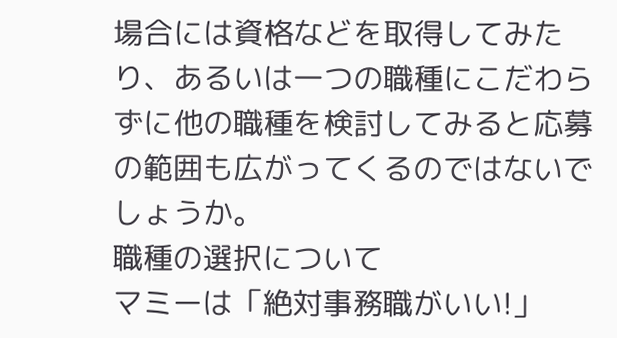場合には資格などを取得してみたり、あるいは一つの職種にこだわらずに他の職種を検討してみると応募の範囲も広がってくるのではないでしょうか。
職種の選択について
マミーは「絶対事務職がいい!」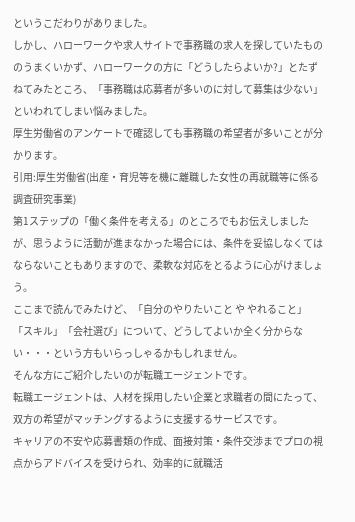というこだわりがありました。
しかし、ハローワークや求人サイトで事務職の求人を探していたもののうまくいかず、ハローワークの方に「どうしたらよいか?」とたずねてみたところ、「事務職は応募者が多いのに対して募集は少ない」といわれてしまい悩みました。
厚生労働省のアンケートで確認しても事務職の希望者が多いことが分かります。
引用:厚生労働省(出産・育児等を機に離職した女性の再就職等に係る調査研究事業)
第1ステップの「働く条件を考える」のところでもお伝えしましたが、思うように活動が進まなかった場合には、条件を妥協しなくてはならないこともありますので、柔軟な対応をとるように心がけましょう。
ここまで読んでみたけど、「自分のやりたいこと や やれること」「スキル」「会社選び」について、どうしてよいか全く分からない・・・という方もいらっしゃるかもしれません。
そんな方にご紹介したいのが転職エージェントです。
転職エージェントは、人材を採用したい企業と求職者の間にたって、双方の希望がマッチングするように支援するサービスです。
キャリアの不安や応募書類の作成、面接対策・条件交渉までプロの視点からアドバイスを受けられ、効率的に就職活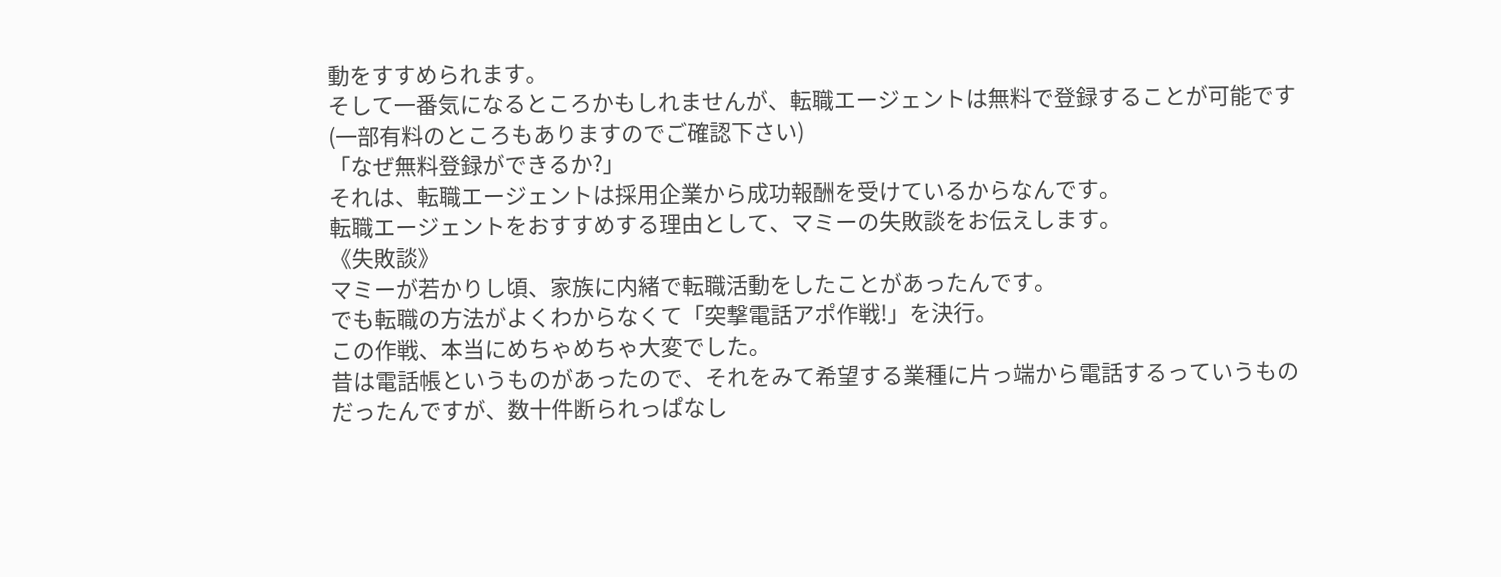動をすすめられます。
そして一番気になるところかもしれませんが、転職エージェントは無料で登録することが可能です(一部有料のところもありますのでご確認下さい)
「なぜ無料登録ができるか?」
それは、転職エージェントは採用企業から成功報酬を受けているからなんです。
転職エージェントをおすすめする理由として、マミーの失敗談をお伝えします。
《失敗談》
マミーが若かりし頃、家族に内緒で転職活動をしたことがあったんです。
でも転職の方法がよくわからなくて「突撃電話アポ作戦!」を決行。
この作戦、本当にめちゃめちゃ大変でした。
昔は電話帳というものがあったので、それをみて希望する業種に片っ端から電話するっていうものだったんですが、数十件断られっぱなし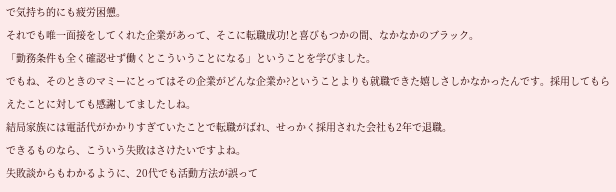で気持ち的にも疲労困憊。
それでも唯一面接をしてくれた企業があって、そこに転職成功!と喜びもつかの間、なかなかのブラック。
「勤務条件も全く確認せず働くとこういうことになる」ということを学びました。
でもね、そのときのマミーにとってはその企業がどんな企業か?ということよりも就職できた嬉しさしかなかったんです。採用してもらえたことに対しても感謝してましたしね。
結局家族には電話代がかかりすぎていたことで転職がばれ、せっかく採用された会社も2年で退職。
できるものなら、こういう失敗はさけたいですよね。
失敗談からもわかるように、20代でも活動方法が誤って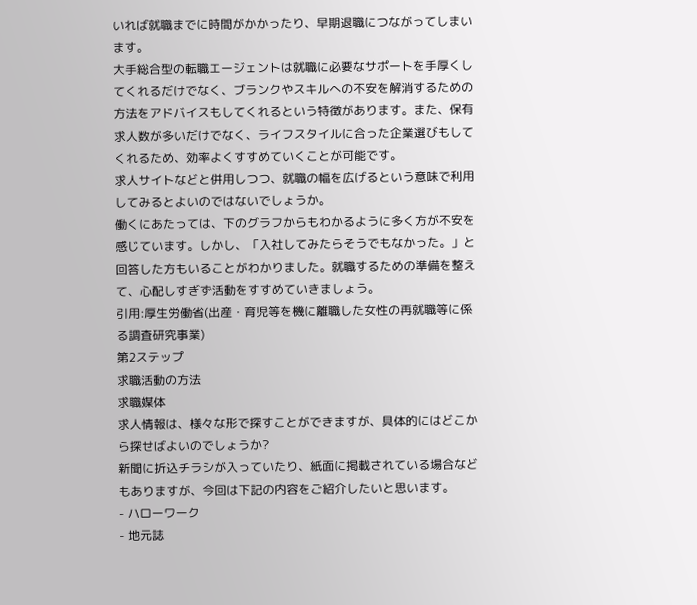いれば就職までに時間がかかったり、早期退職につながってしまいます。
大手総合型の転職エージェントは就職に必要なサポートを手厚くしてくれるだけでなく、ブランクやスキルへの不安を解消するための方法をアドバイスもしてくれるという特徴があります。また、保有求人数が多いだけでなく、ライフスタイルに合った企業選びもしてくれるため、効率よくすすめていくことが可能です。
求人サイトなどと併用しつつ、就職の幅を広げるという意味で利用してみるとよいのではないでしょうか。
働くにあたっては、下のグラフからもわかるように多く方が不安を感じています。しかし、「入社してみたらそうでもなかった。」と回答した方もいることがわかりました。就職するための準備を整えて、心配しすぎず活動をすすめていきましょう。
引用:厚生労働省(出産・育児等を機に離職した女性の再就職等に係る調査研究事業)
第2ステップ
求職活動の方法
求職媒体
求人情報は、様々な形で探すことができますが、具体的にはどこから探せばよいのでしょうか?
新聞に折込チラシが入っていたり、紙面に掲載されている場合などもありますが、今回は下記の内容をご紹介したいと思います。
- ハローワーク
- 地元誌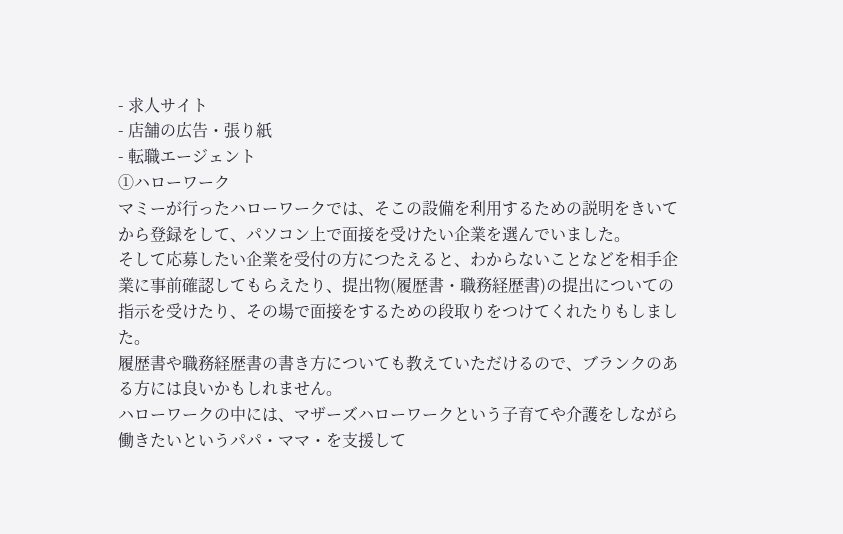- 求人サイト
- 店舗の広告・張り紙
- 転職エージェント
①ハローワーク
マミーが行ったハローワークでは、そこの設備を利用するための説明をきいてから登録をして、パソコン上で面接を受けたい企業を選んでいました。
そして応募したい企業を受付の方につたえると、わからないことなどを相手企業に事前確認してもらえたり、提出物(履歴書・職務経歴書)の提出についての指示を受けたり、その場で面接をするための段取りをつけてくれたりもしました。
履歴書や職務経歴書の書き方についても教えていただけるので、ブランクのある方には良いかもしれません。
ハローワークの中には、マザーズハローワークという子育てや介護をしながら働きたいというパパ・ママ・を支援して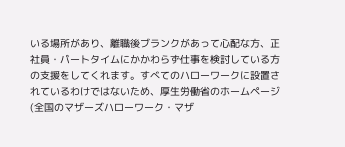いる場所があり、離職後ブランクがあって心配な方、正社員・パートタイムにかかわらず仕事を検討している方の支援をしてくれます。すべてのハローワークに設置されているわけではないため、厚生労働省のホームページ(全国のマザーズハローワーク・マザ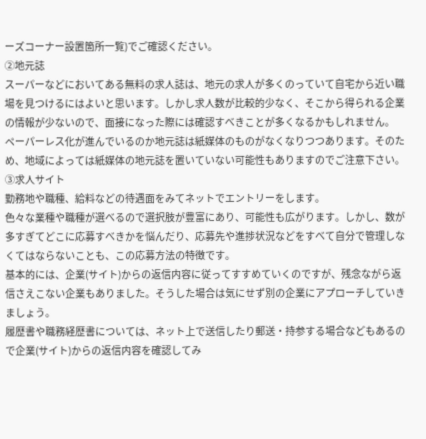ーズコーナー設置箇所一覧)でご確認ください。
②地元誌
スーパーなどにおいてある無料の求人誌は、地元の求人が多くのっていて自宅から近い職場を見つけるにはよいと思います。しかし求人数が比較的少なく、そこから得られる企業の情報が少ないので、面接になった際には確認すべきことが多くなるかもしれません。
ペーパーレス化が進んでいるのか地元誌は紙媒体のものがなくなりつつあります。そのため、地域によっては紙媒体の地元誌を置いていない可能性もありますのでご注意下さい。
③求人サイト
勤務地や職種、給料などの待遇面をみてネットでエントリーをします。
色々な業種や職種が選べるので選択肢が豊富にあり、可能性も広がります。しかし、数が多すぎてどこに応募すべきかを悩んだり、応募先や進捗状況などをすべて自分で管理しなくてはならないことも、この応募方法の特徴です。
基本的には、企業(サイト)からの返信内容に従ってすすめていくのですが、残念ながら返信さえこない企業もありました。そうした場合は気にせず別の企業にアプローチしていきましょう。
履歴書や職務経歴書については、ネット上で送信したり郵送・持参する場合などもあるので企業(サイト)からの返信内容を確認してみ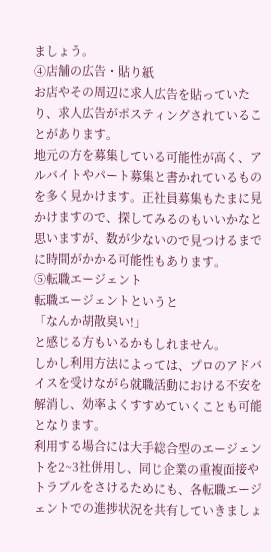ましょう。
④店舗の広告・貼り紙
お店やその周辺に求人広告を貼っていたり、求人広告がポスティングされていることがあります。
地元の方を募集している可能性が高く、アルバイトやパート募集と書かれているものを多く見かけます。正社員募集もたまに見かけますので、探してみるのもいいかなと思いますが、数が少ないので見つけるまでに時間がかかる可能性もあります。
⑤転職エージェント
転職エージェントというと
「なんか胡散臭い!」
と感じる方もいるかもしれません。
しかし利用方法によっては、プロのアドバイスを受けながら就職活動における不安を解消し、効率よくすすめていくことも可能となります。
利用する場合には大手総合型のエージェントを2~3社併用し、同じ企業の重複面接やトラブルをさけるためにも、各転職エージェントでの進捗状況を共有していきましょ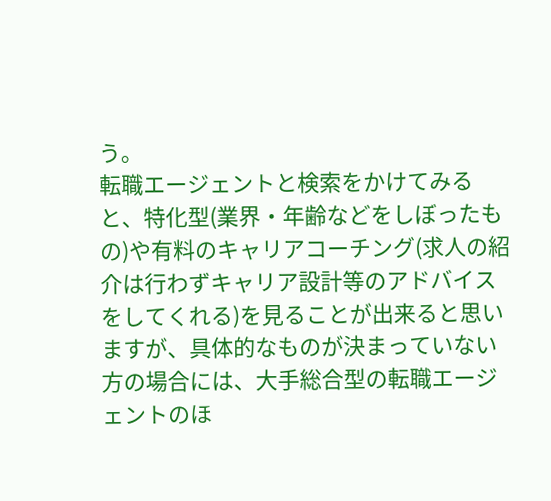う。
転職エージェントと検索をかけてみると、特化型(業界・年齢などをしぼったもの)や有料のキャリアコーチング(求人の紹介は行わずキャリア設計等のアドバイスをしてくれる)を見ることが出来ると思いますが、具体的なものが決まっていない方の場合には、大手総合型の転職エージェントのほ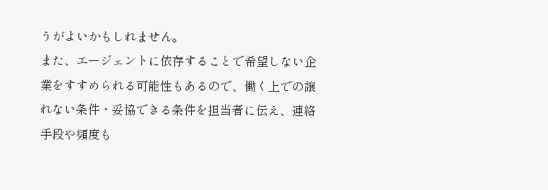うがよいかもしれません。
また、エージェントに依存することで希望しない企業をすすめられる可能性もあるので、働く上での譲れない条件・妥協できる条件を担当者に伝え、連絡手段や頻度も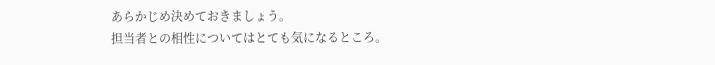あらかじめ決めておきましょう。
担当者との相性についてはとても気になるところ。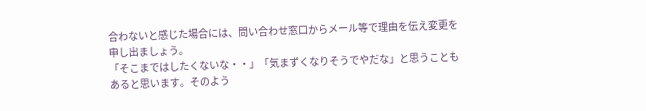合わないと感じた場合には、問い合わせ窓口からメール等で理由を伝え変更を申し出ましょう。
「そこまではしたくないな・・」「気まずくなりそうでやだな」と思うこともあると思います。そのよう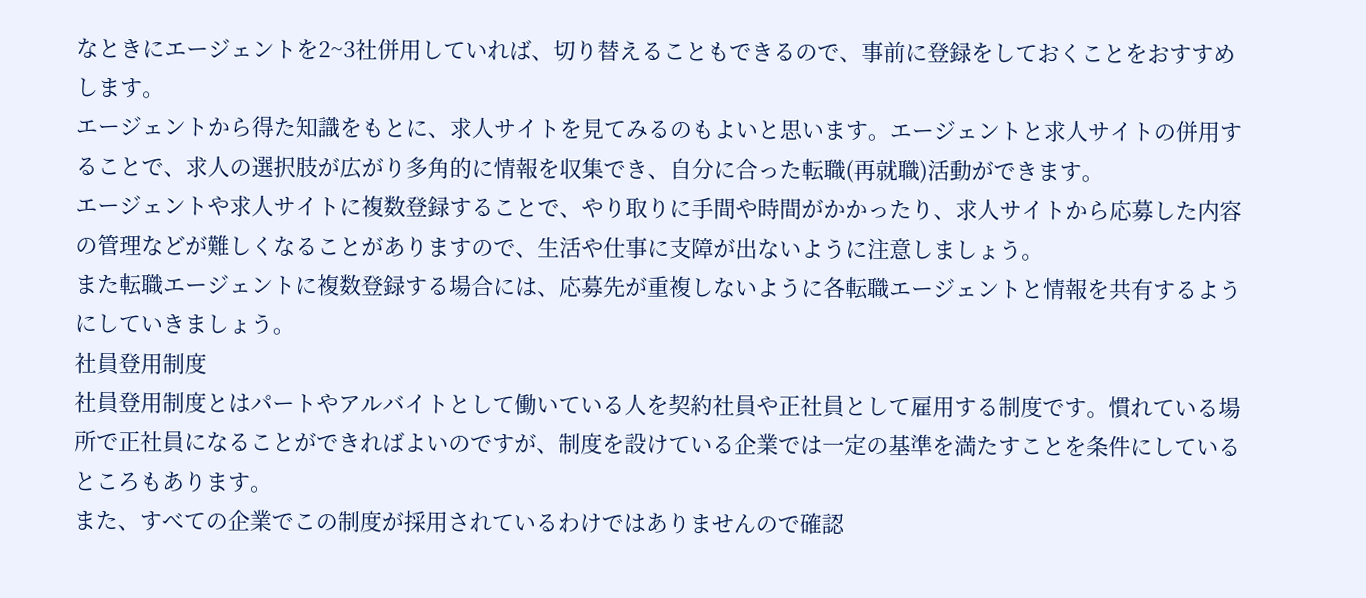なときにエージェントを2~3社併用していれば、切り替えることもできるので、事前に登録をしておくことをおすすめします。
エージェントから得た知識をもとに、求人サイトを見てみるのもよいと思います。エージェントと求人サイトの併用することで、求人の選択肢が広がり多角的に情報を収集でき、自分に合った転職(再就職)活動ができます。
エージェントや求人サイトに複数登録することで、やり取りに手間や時間がかかったり、求人サイトから応募した内容の管理などが難しくなることがありますので、生活や仕事に支障が出ないように注意しましょう。
また転職エージェントに複数登録する場合には、応募先が重複しないように各転職エージェントと情報を共有するようにしていきましょう。
社員登用制度
社員登用制度とはパートやアルバイトとして働いている人を契約社員や正社員として雇用する制度です。慣れている場所で正社員になることができればよいのですが、制度を設けている企業では一定の基準を満たすことを条件にしているところもあります。
また、すべての企業でこの制度が採用されているわけではありませんので確認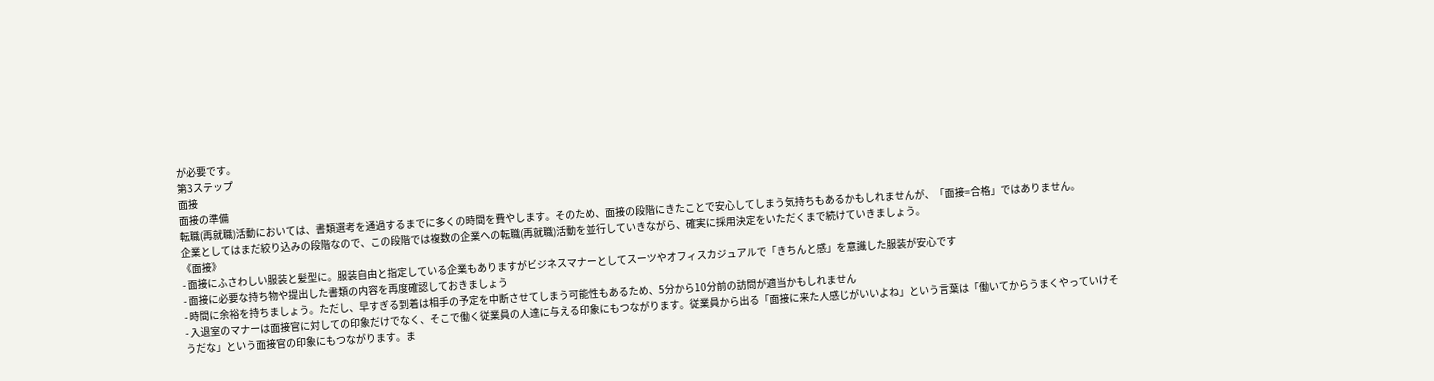が必要です。
第3ステップ
面接
面接の準備
転職(再就職)活動においては、書類選考を通過するまでに多くの時間を費やします。そのため、面接の段階にきたことで安心してしまう気持ちもあるかもしれませんが、「面接=合格」ではありません。
企業としてはまだ絞り込みの段階なので、この段階では複数の企業への転職(再就職)活動を並行していきながら、確実に採用決定をいただくまで続けていきましょう。
《面接》
- 面接にふさわしい服装と髪型に。服装自由と指定している企業もありますがビジネスマナーとしてスーツやオフィスカジュアルで「きちんと感」を意識した服装が安心です
- 面接に必要な持ち物や提出した書類の内容を再度確認しておきましょう
- 時間に余裕を持ちましょう。ただし、早すぎる到着は相手の予定を中断させてしまう可能性もあるため、5分から10分前の訪問が適当かもしれません
- 入退室のマナーは面接官に対しての印象だけでなく、そこで働く従業員の人達に与える印象にもつながります。従業員から出る「面接に来た人感じがいいよね」という言葉は「働いてからうまくやっていけそうだな」という面接官の印象にもつながります。ま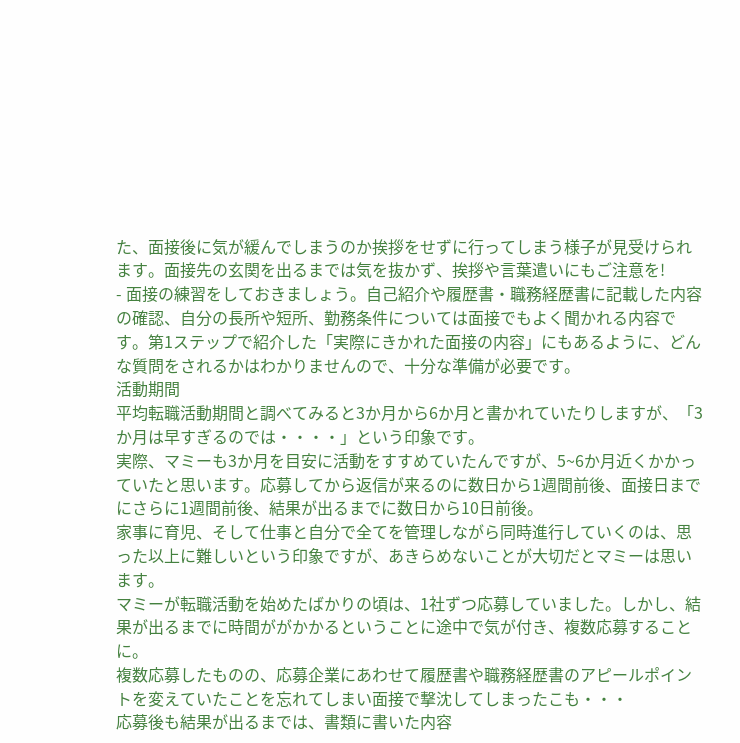た、面接後に気が緩んでしまうのか挨拶をせずに行ってしまう様子が見受けられます。面接先の玄関を出るまでは気を抜かず、挨拶や言葉遣いにもご注意を!
- 面接の練習をしておきましょう。自己紹介や履歴書・職務経歴書に記載した内容の確認、自分の長所や短所、勤務条件については面接でもよく聞かれる内容です。第1ステップで紹介した「実際にきかれた面接の内容」にもあるように、どんな質問をされるかはわかりませんので、十分な準備が必要です。
活動期間
平均転職活動期間と調べてみると3か月から6か月と書かれていたりしますが、「3か月は早すぎるのでは・・・・」という印象です。
実際、マミーも3か月を目安に活動をすすめていたんですが、5~6か月近くかかっていたと思います。応募してから返信が来るのに数日から1週間前後、面接日までにさらに1週間前後、結果が出るまでに数日から10日前後。
家事に育児、そして仕事と自分で全てを管理しながら同時進行していくのは、思った以上に難しいという印象ですが、あきらめないことが大切だとマミーは思います。
マミーが転職活動を始めたばかりの頃は、1社ずつ応募していました。しかし、結果が出るまでに時間ががかかるということに途中で気が付き、複数応募することに。
複数応募したものの、応募企業にあわせて履歴書や職務経歴書のアピールポイントを変えていたことを忘れてしまい面接で撃沈してしまったこも・・・
応募後も結果が出るまでは、書類に書いた内容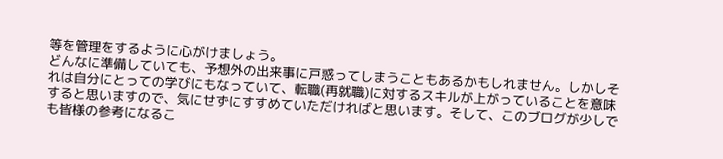等を管理をするように心がけましょう。
どんなに準備していても、予想外の出来事に戸惑ってしまうこともあるかもしれません。しかしそれは自分にとっての学びにもなっていて、転職(再就職)に対するスキルが上がっていることを意味すると思いますので、気にせずにすすめていただければと思います。そして、このブログが少しでも皆様の参考になるこ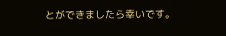とができましたら幸いです。